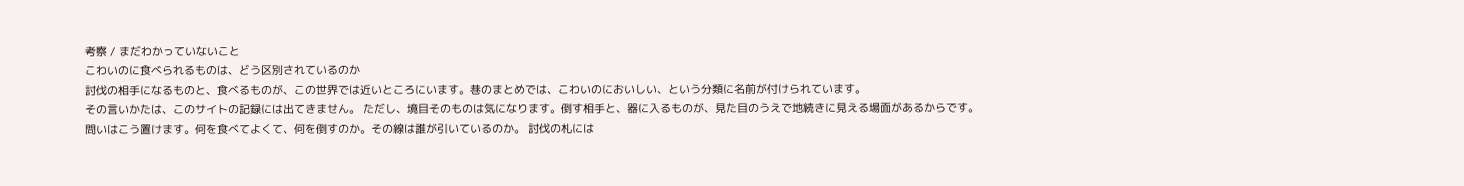考察 / まだわかっていないこと
こわいのに食べられるものは、どう区別されているのか
討伐の相手になるものと、食べるものが、この世界では近いところにいます。巷のまとめでは、こわいのにおいしい、という分類に名前が付けられています。
その言いかたは、このサイトの記録には出てきません。 ただし、境目そのものは気になります。倒す相手と、器に入るものが、見た目のうえで地続きに見える場面があるからです。
問いはこう置けます。何を食べてよくて、何を倒すのか。その線は誰が引いているのか。 討伐の札には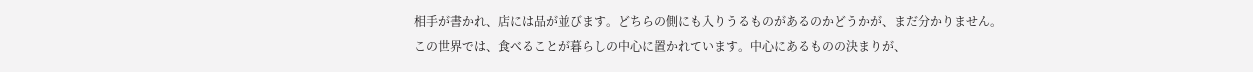相手が書かれ、店には品が並びます。どちらの側にも入りうるものがあるのかどうかが、まだ分かりません。
この世界では、食べることが暮らしの中心に置かれています。中心にあるものの決まりが、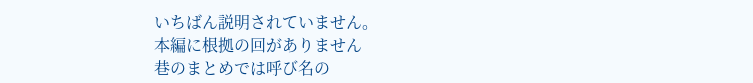いちばん説明されていません。
本編に根拠の回がありません
巷のまとめでは呼び名の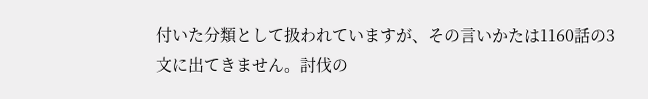付いた分類として扱われていますが、その言いかたは1160話の3文に出てきません。討伐の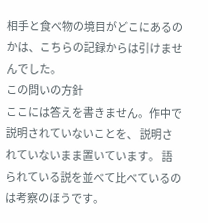相手と食べ物の境目がどこにあるのかは、こちらの記録からは引けませんでした。
この問いの方針
ここには答えを書きません。作中で説明されていないことを、 説明されていないまま置いています。 語られている説を並べて比べているのは考察のほうです。